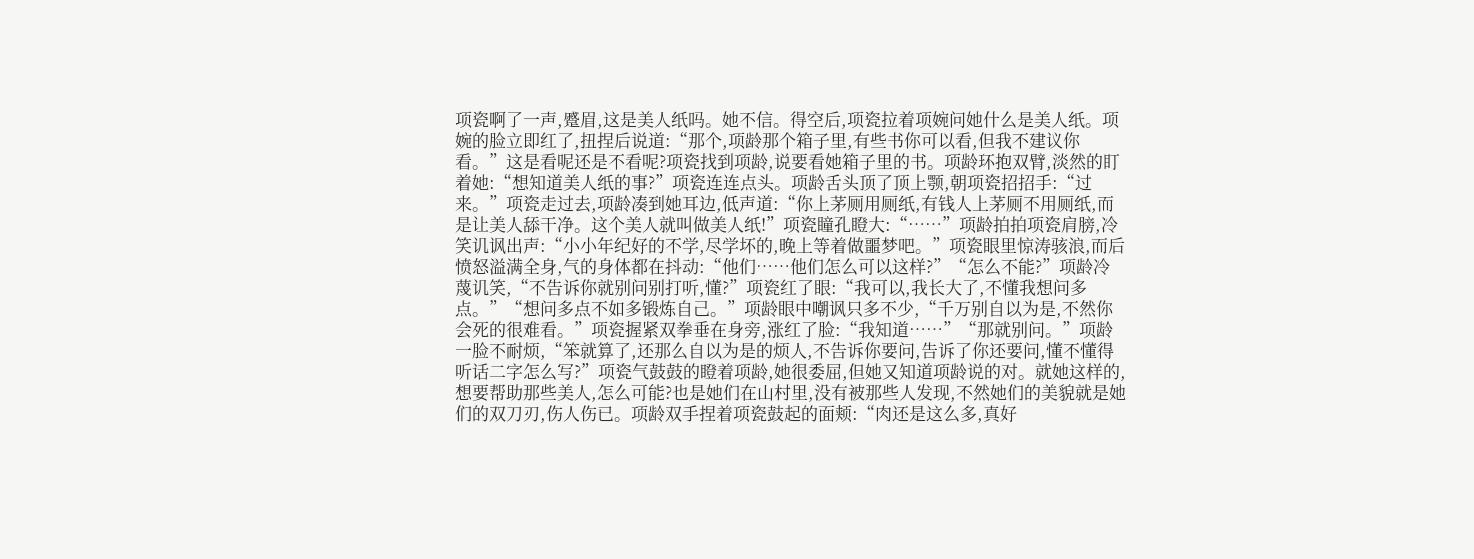项瓷啊了一声,蹙眉,这是美人纸吗。她不信。得空后,项瓷拉着项婉问她什么是美人纸。项婉的脸立即红了,扭捏后说道:“那个,项龄那个箱子里,有些书你可以看,但我不建议你看。”这是看呢还是不看呢?项瓷找到项龄,说要看她箱子里的书。项龄环抱双臂,淡然的盯着她:“想知道美人纸的事?”项瓷连连点头。项龄舌头顶了顶上颚,朝项瓷招招手:“过来。”项瓷走过去,项龄凑到她耳边,低声道:“你上茅厕用厕纸,有钱人上茅厕不用厕纸,而是让美人舔干净。这个美人就叫做美人纸!”项瓷瞳孔瞪大:“……”项龄拍拍项瓷肩膀,冷笑讥讽出声:“小小年纪好的不学,尽学坏的,晚上等着做噩梦吧。”项瓷眼里惊涛骇浪,而后愤怒溢满全身,气的身体都在抖动:“他们……他们怎么可以这样?”“怎么不能?”项龄冷蔑讥笑,“不告诉你就别问别打听,懂?”项瓷红了眼:“我可以,我长大了,不懂我想问多点。”“想问多点不如多锻炼自己。”项龄眼中嘲讽只多不少,“千万别自以为是,不然你会死的很难看。”项瓷握紧双拳垂在身旁,涨红了脸:“我知道……”“那就别问。”项龄一脸不耐烦,“笨就算了,还那么自以为是的烦人,不告诉你要问,告诉了你还要问,懂不懂得听话二字怎么写?”项瓷气鼓鼓的瞪着项龄,她很委屈,但她又知道项龄说的对。就她这样的,想要帮助那些美人,怎么可能?也是她们在山村里,没有被那些人发现,不然她们的美貌就是她们的双刀刃,伤人伤已。项龄双手捏着项瓷鼓起的面颊:“肉还是这么多,真好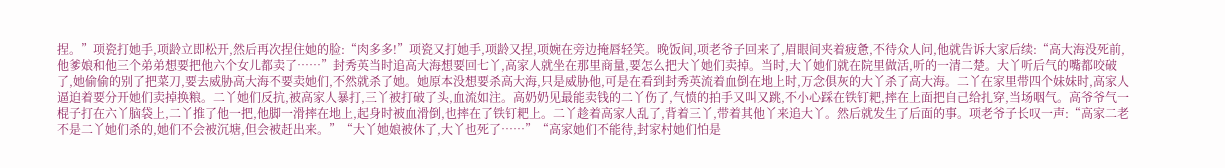捏。”项瓷打她手,项龄立即松开,然后再次捏住她的脸:“肉多多!”项瓷又打她手,项龄又捏,项婉在旁边掩唇轻笑。晚饭间,项老爷子回来了,眉眼间夹着疲惫,不待众人问,他就告诉大家后续:“高大海没死前,他爹娘和他三个弟弟想要把他六个女儿都卖了……”封秀英当时追高大海想要回七丫,高家人就坐在那里商量,要怎么把大丫她们卖掉。当时,大丫她们就在院里做活,听的一清二楚。大丫听后气的嘴都咬破了,她偷偷的别了把菜刀,要去威胁高大海不要卖她们,不然就杀了她。她原本没想要杀高大海,只是威胁他,可是在看到封秀英流着血倒在地上时,万念俱灰的大丫杀了高大海。二丫在家里带四个妹妹时,高家人逼迫着要分开她们卖掉换粮。二丫她们反抗,被高家人暴打,三丫被打破了头,血流如注。高奶奶见最能卖钱的二丫伤了,气愤的拍手又叫又跳,不小心踩在铁钉耙,摔在上面把自己给扎穿,当场咽气。高爷爷气一棍子打在六丫脑袋上,二丫推了他一把,他脚一滑摔在地上,起身时被血滑倒,也摔在了铁钉耙上。二丫趁着高家人乱了,背着三丫,带着其他丫来追大丫。然后就发生了后面的事。项老爷子长叹一声:“高家二老不是二丫她们杀的,她们不会被沉塘,但会被赶出来。”“大丫她娘被休了,大丫也死了……”“高家她们不能待,封家村她们怕是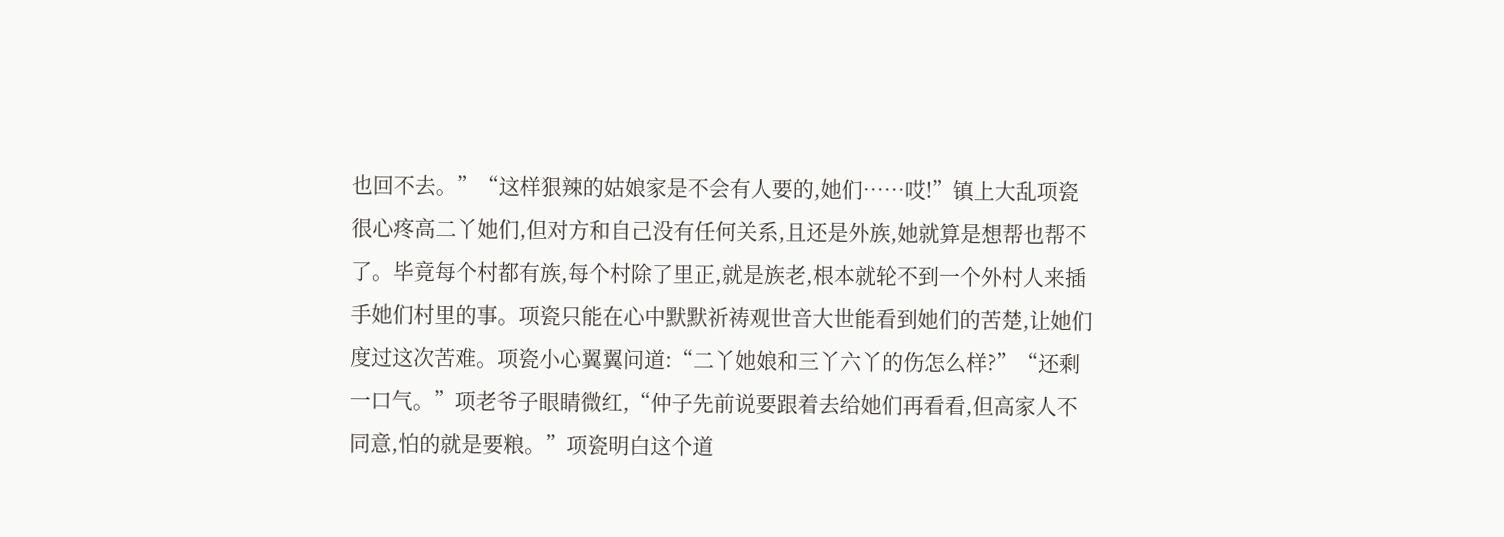也回不去。”“这样狠辣的姑娘家是不会有人要的,她们……哎!”镇上大乱项瓷很心疼高二丫她们,但对方和自己没有任何关系,且还是外族,她就算是想帮也帮不了。毕竟每个村都有族,每个村除了里正,就是族老,根本就轮不到一个外村人来插手她们村里的事。项瓷只能在心中默默祈祷观世音大世能看到她们的苦楚,让她们度过这次苦难。项瓷小心翼翼问道:“二丫她娘和三丫六丫的伤怎么样?”“还剩一口气。”项老爷子眼睛微红,“仲子先前说要跟着去给她们再看看,但高家人不同意,怕的就是要粮。”项瓷明白这个道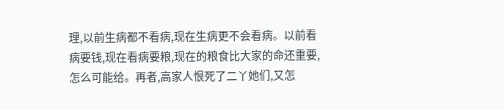理,以前生病都不看病,现在生病更不会看病。以前看病要钱,现在看病要粮,现在的粮食比大家的命还重要,怎么可能给。再者,高家人恨死了二丫她们,又怎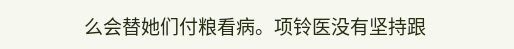么会替她们付粮看病。项铃医没有坚持跟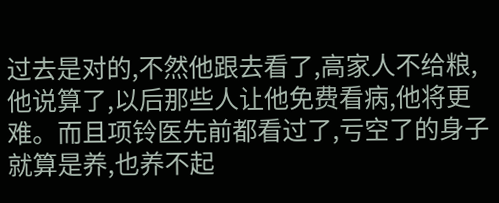过去是对的,不然他跟去看了,高家人不给粮,他说算了,以后那些人让他免费看病,他将更难。而且项铃医先前都看过了,亏空了的身子就算是养,也养不起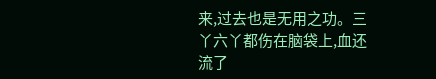来,过去也是无用之功。三丫六丫都伤在脑袋上,血还流了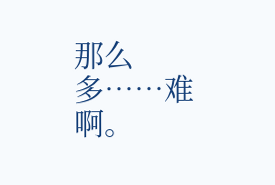那么多……难啊。